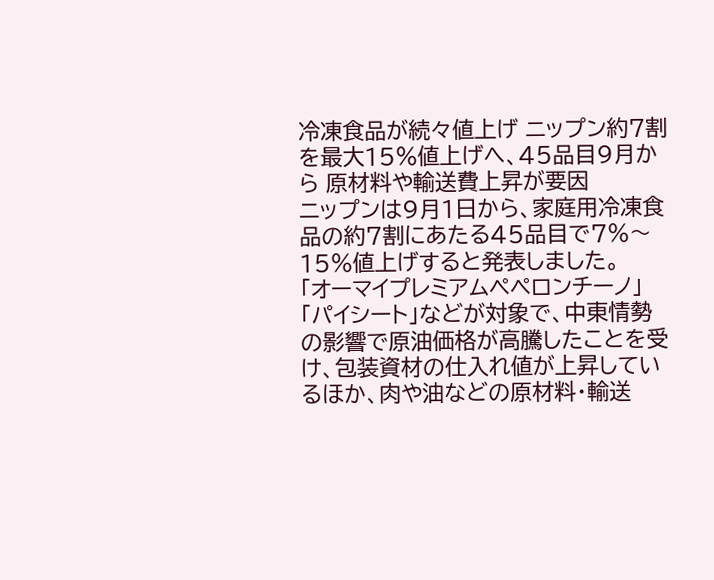冷凍食品が続々値上げ ニップン約7割を最大15%値上げへ、45品目9月から 原材料や輸送費上昇が要因
ニップンは9月1日から、家庭用冷凍食品の約7割にあたる45品目で7%〜15%値上げすると発表しました。
「オーマイプレミアムペペロンチーノ」「パイシート」などが対象で、中東情勢の影響で原油価格が高騰したことを受け、包装資材の仕入れ値が上昇しているほか、肉や油などの原材料・輸送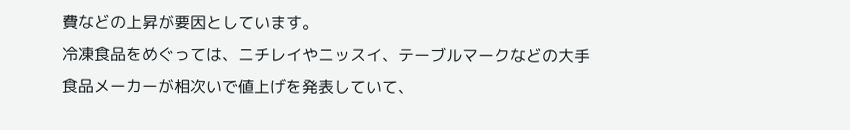費などの上昇が要因としています。
冷凍食品をめぐっては、ニチレイやニッスイ、テーブルマークなどの大手食品メーカーが相次いで値上げを発表していて、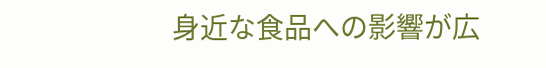身近な食品への影響が広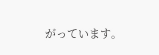がっています。